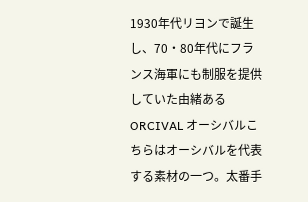1930年代リヨンで誕生し、70・80年代にフランス海軍にも制服を提供していた由緒あるORCIVAL オーシバルこちらはオーシバルを代表する素材の一つ。太番手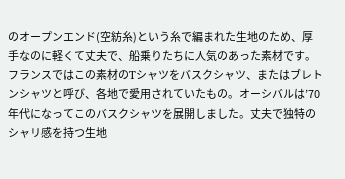のオープンエンド(空紡糸)という糸で編まれた生地のため、厚手なのに軽くて丈夫で、船乗りたちに人気のあった素材です。フランスではこの素材のTシャツをバスクシャツ、またはブレトンシャツと呼び、各地で愛用されていたもの。オーシバルは’70年代になってこのバスクシャツを展開しました。丈夫で独特のシャリ感を持つ生地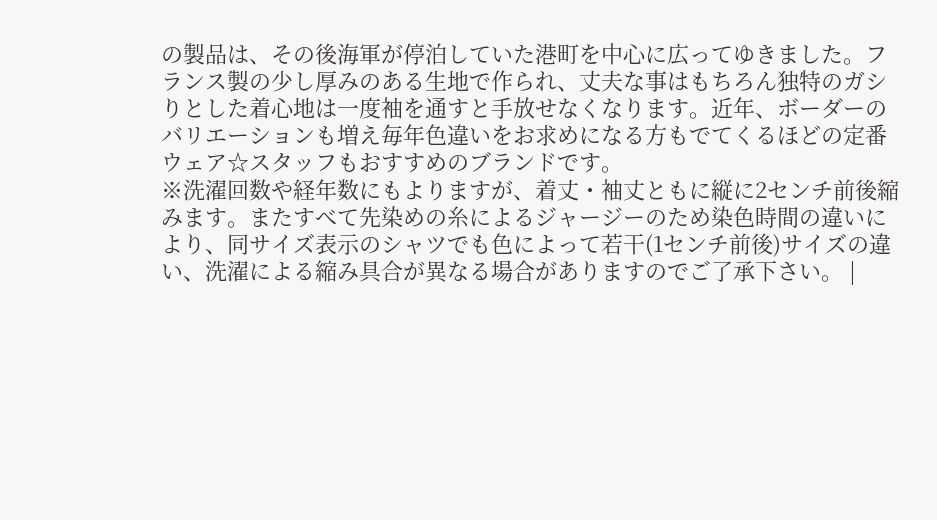の製品は、その後海軍が停泊していた港町を中心に広ってゆきました。フランス製の少し厚みのある生地で作られ、丈夫な事はもちろん独特のガシりとした着心地は一度袖を通すと手放せなくなります。近年、ボーダーのバリエーションも増え毎年色違いをお求めになる方もでてくるほどの定番ウェア☆スタッフもおすすめのブランドです。
※洗濯回数や経年数にもよりますが、着丈・袖丈ともに縦に2センチ前後縮みます。またすべて先染めの糸によるジャージーのため染色時間の違いにより、同サイズ表示のシャツでも色によって若干(1センチ前後)サイズの違い、洗濯による縮み具合が異なる場合がありますのでご了承下さい。 |